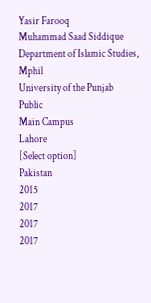Yasir Farooq
Muhammad Saad Siddique
Department of Islamic Studies,
Mphil
University of the Punjab
Public
Main Campus
Lahore
[Select option]
Pakistan
2015
2017
2017
2017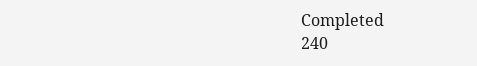Completed
240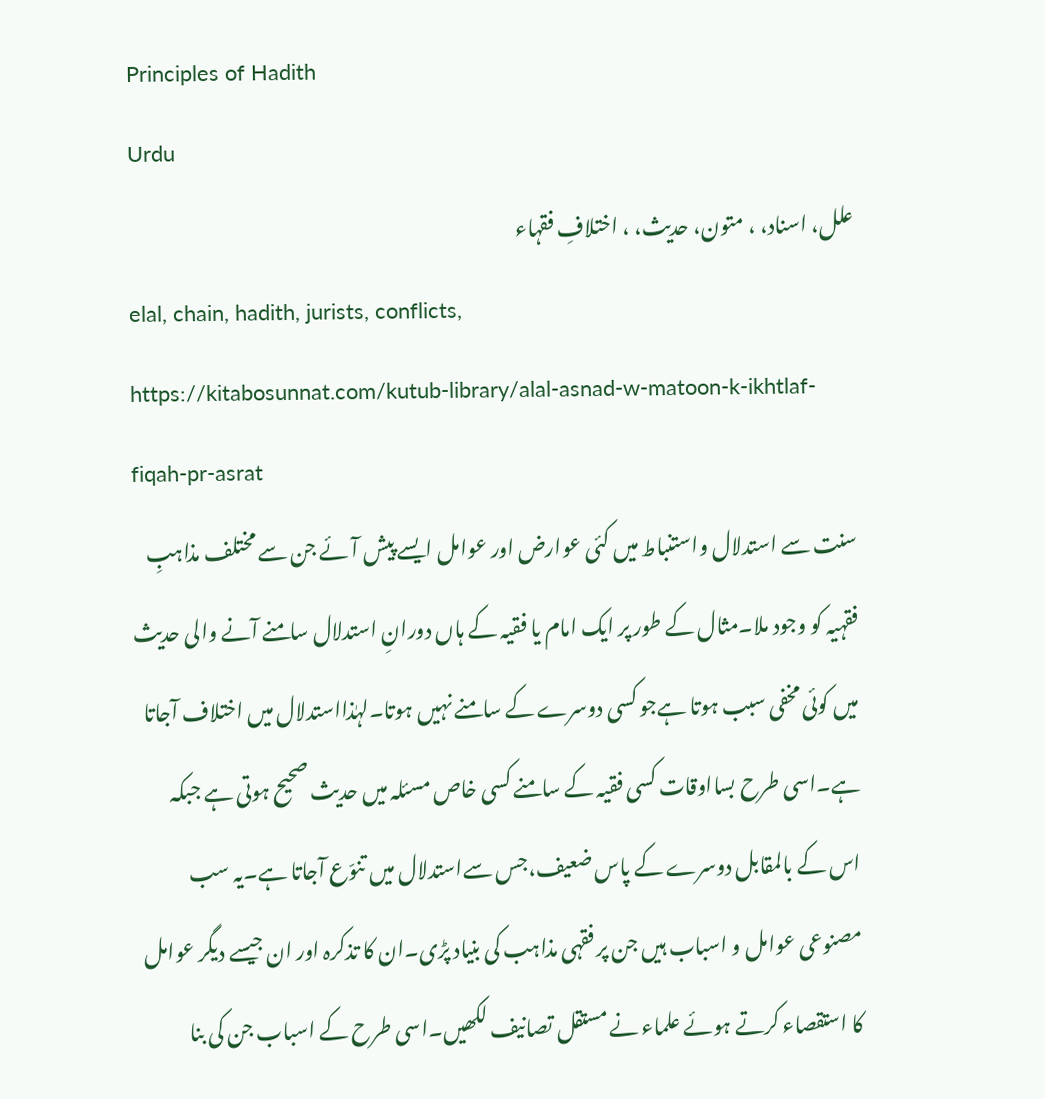Principles of Hadith
Urdu
علل، اسناد، ، متون، حدیث، ، اختلافِ فقہاء
elal, chain, hadith, jurists, conflicts,
https://kitabosunnat.com/kutub-library/alal-asnad-w-matoon-k-ikhtlaf-fiqah-pr-asrat
سنت سے استدلال واستنباط میں کئی عوارض اور عوامل ایسے پیش آئے جن سے مختلف مذاہبِ فقہیہ کو وجود ملا۔مثال کے طور پر ایک امام یا فقیہ کے ہاں دورانِ استدلال سامنے آنے والی حدیث میں کوئی مخفی سبب ہوتا ہےجو کسی دوسرے کے سامنے نہیں ہوتا۔لہٰذااستدلال میں اختلاف آجاتا ہے۔اسی طرح بسااوقات کسی فقیہ کے سامنے کسی خاص مسئلہ میں حدیث صحیح ہوتی ہے جبکہ اس کے بالمقابل دوسرے کے پاس ضعیف،جس سےاستدلال میں تنوّع آجاتا ہے۔یہ سب مصنوعی عوامل و اسباب ہیں جن پر فقہی مذاہب کی بنیاد پڑی۔ان کا تذکرہ اور ان جیسے دیگر عوامل کا استقصاء کرتے ہوئے علماء نے مستقل تصانیف لکھیں۔اسی طرح کے اسباب جن کی بنا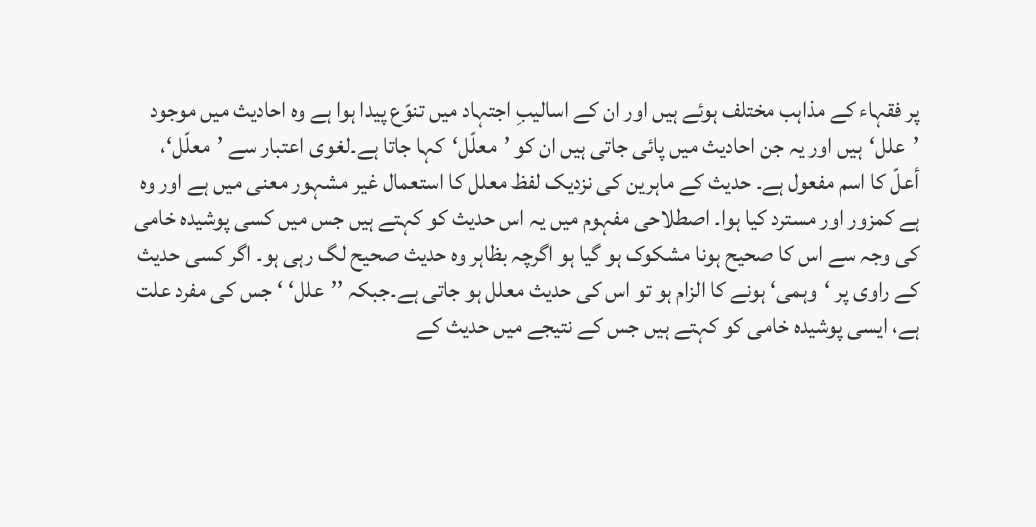پر فقہاء کے مذاہب مختلف ہوئے ہیں اور ان کے اسالیبِ اجتہاد میں تنوّع پیدا ہوا ہے وہ احادیث میں موجود ’علل‘ہیں اور یہ جن احادیث میں پائی جاتی ہیں ان کو ’معلّل‘کہا جاتا ہے۔لغوی اعتبار سے ’معلّل‘، أعلّ کا اسم مفعول ہے۔ حدیث کے ماہرین کی نزدیک لفظ معلل کا استعمال غیر مشہور معنی میں ہے اور وہ ہے کمزور اور مسترد کیا ہوا۔ اصطلاحی مفہوم میں یہ اس حدیث کو کہتے ہیں جس میں کسی پوشیدہ خامی کی وجہ سے اس کا صحیح ہونا مشکوک ہو گیا ہو اگرچہ بظاہر وہ حدیث صحیح لگ رہی ہو۔ اگر کسی حدیث کے راوی پر ‘وہمی‘ ہونے کا الزام ہو تو اس کی حدیث معلل ہو جاتی ہے۔جبکہ ’’علل‘ ‘ جس کی مفرد علت ہے، ایسی پوشیدہ خامی کو کہتے ہیں جس کے نتیجے میں حدیث کے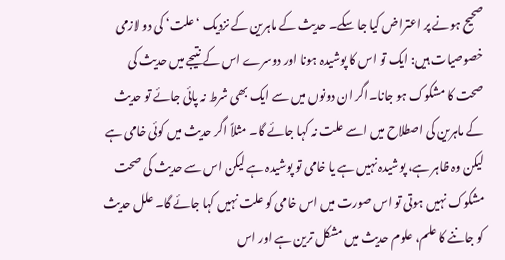صحیح ہونے پر اعتراض کیا جا سکے۔ حدیث کے ماہرین کے نزدیک ‘علت‘ کی دو لازمی خصوصیات ہیں: ایک تو اس کا پوشیدہ ہونا اور دوسرے اس کے نتیجے میں حدیث کی صحت کا مشکوک ہو جانا۔اگر ان دونوں میں سے ایک بھی شرط نہ پائی جائے تو حدیث کے ماہرین کی اصطلاح میں اسے علت نہ کہا جائے گا۔ مثلاً اگر حدیث میں کوئی خامی ہے لیکن وہ ظاہر ہے، پوشیدہ نہیں ہے یا خامی تو پوشیدہ ہے لیکن اس سے حدیث کی صحت مشکوک نہیں ہوتی تو اس صورت میں اس خامی کو علت نہیں کہا جائے گا۔ علل حدیث کو جاننے کا علم، علوم حدیث میں مشکل ترین ہے اور اس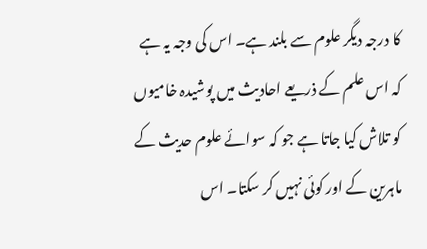کا درجہ دیگر علوم سے بلند ہے۔ اس کی وجہ یہ ہے کہ اس علم کے ذریعے احادیث میں پوشیدہ خامیوں کو تلاش کیا جاتا ہے جو کہ سوائے علوم حدیث کے ماہرین کے اور کوئی نہیں کر سکتا۔ اس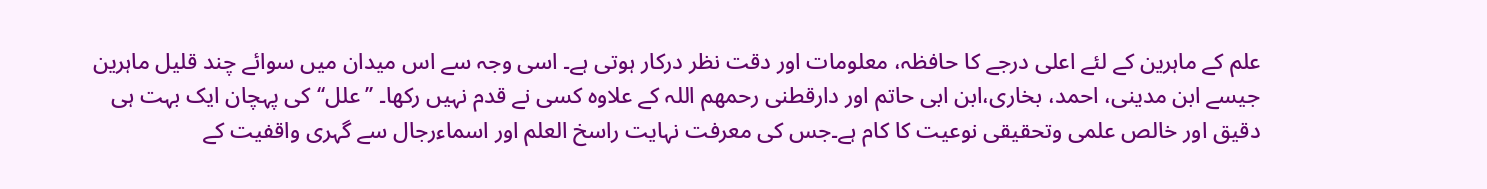علم کے ماہرین کے لئے اعلی درجے کا حافظہ، معلومات اور دقت نظر درکار ہوتی ہے۔ اسی وجہ سے اس میدان میں سوائے چند قلیل ماہرین جیسے ابن مدینی، احمد، بخاری،ابن ابی حاتم اور دارقطنی رحمھم اللہ کے علاوہ کسی نے قدم نہیں رکھا۔ ’’علل‘‘کی پہچان ایک بہت ہی دقیق اور خالص علمی وتحقیقی نوعیت کا کام ہے۔جس کی معرفت نہایت راسخ العلم اور اسماءرجال سے گہری واقفیت کے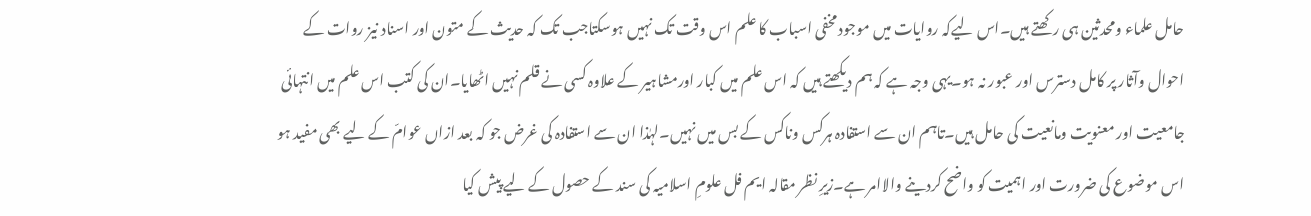حامل علماء ومحدثین ہی رکھتے ہیں۔اس لیےکہ روایات میں موجود مخفی اسباب کا علم اس وقت تک نہیں ہوسکتاجب تک کہ حدیث کے متون اور اسناد نیز روات کے احوال وآثار پر کامل دسترس اور عبور نہ ہو۔یہی وجہ ہے کہ ہم دیکھتے ہیں کہ اس علم میں کبار اورمشاہیر کے علاوہ کسی نے قلم نہیں اٹھایا۔ان کی کتب اس علم میں انتہائی جامعیت اور معنویت ومانعیت کی حامل ہیں۔تاہم ان سے استفادہ ہرکس وناکس کے بس میں نہیں۔لہٰذا ان سے استفادہ کی غرض جو کہ بعد ازاں عوامّ کے لیے بھی مفید ہو اس موضوع کی ضرورت اور اہمیت کو واضح کردینے والاامر ہے۔زیرِ نظر مقالہ ایم فل علومِ اسلامیہ کی سند کے حصول کے لیے پیش کیا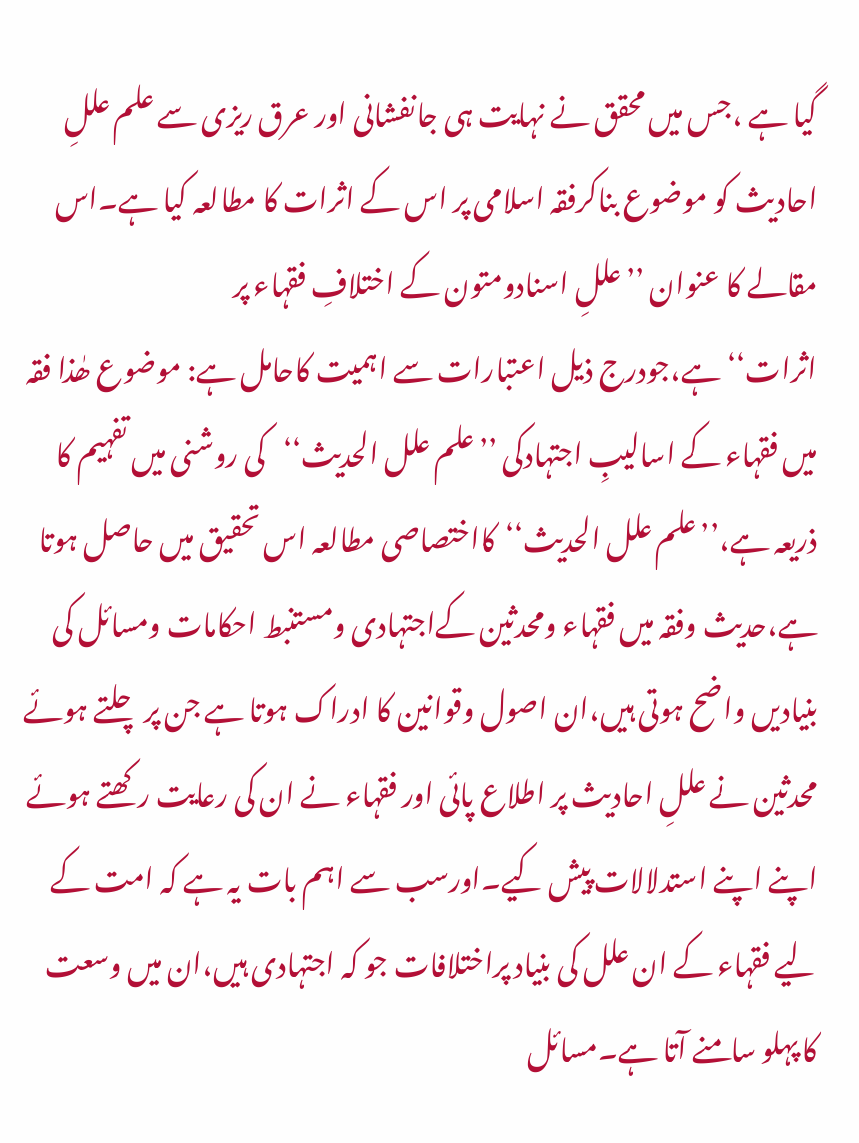گیا ہے ،جس میں محقق نے نہایت ہی جانفشانی اور عرق ریزی سے علم عللِ احادیث کو موضوع بناکرفقہ اسلامی پر اس کے اثرات کا مطالعہ کیا ہے۔اس مقالے کا عنوان ’’عللِ اسنادومتون کے اختلافِ فقہاء پر اثرات‘‘ہے،جودرج ذیل اعتبارات سے اہمیت کاحامل ہے: موضوع ھٰذا فقہ میں فقہاء کے اسالیبِ اجتہادکی ’’علم علل الحدیث‘‘کی روشنی میں تفہیم کا ذریعہ ہے،’’علم علل الحدیث‘‘کااختصاصی مطالعہ اس تحقیق میں حاصل ہوتا ہے،حدیث وفقہ میں فقہاء ومحدثین کےاجتہادی ومستنبط احکامات ومسائل کی بنیادیں واضح ہوتی ہیں،ان اصول وقوانین کا ادراک ہوتا ہے جن پر چلتے ہوئے محدثین نے عللِ احادیث پر اطلاع پائی اور فقہاء نے ان کی رعایت رکھتے ہوئے اپنے اپنے استدلالات پیش کیے۔اورسب سے اہم بات یہ ہے کہ امت کے لیے فقہاء کے ان علل کی بنیاد پراختلافات جو کہ اجتہادی ہیں،ان میں وسعت کا پہلو سامنے آتا ہے۔مسائل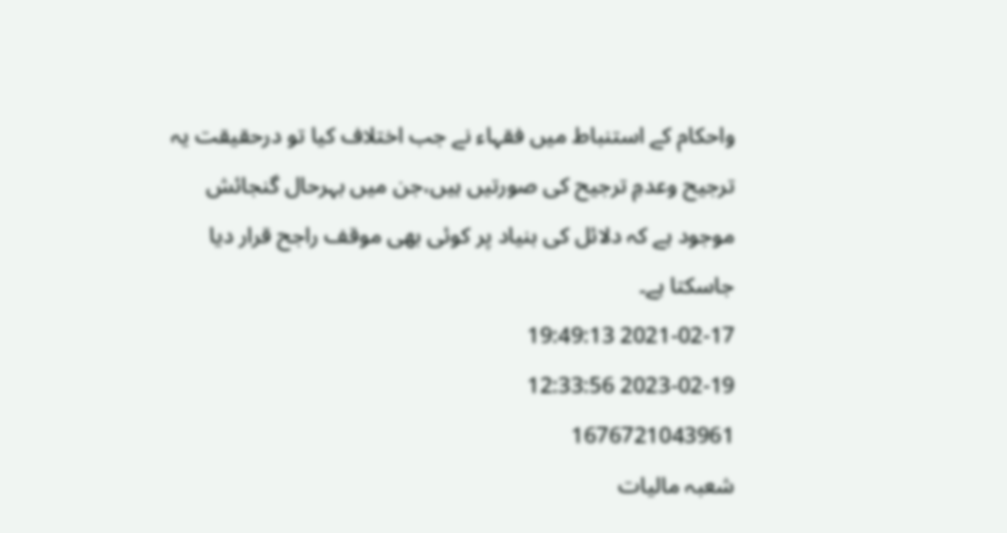واحکام کے استنباط میں فقہاء نے جب اختلاف کیا تو درحقیقت یہ ترجیح وعدمِ ترجیح کی صورتیں ہیں،جن میں بہرحال گنجائش موجود ہے کہ دلائل کی بنیاد پر کوئی بھی موقف راجح قرار دیا جاسکتا ہے۔
2021-02-17 19:49:13
2023-02-19 12:33:56
1676721043961
شعبہ مالیات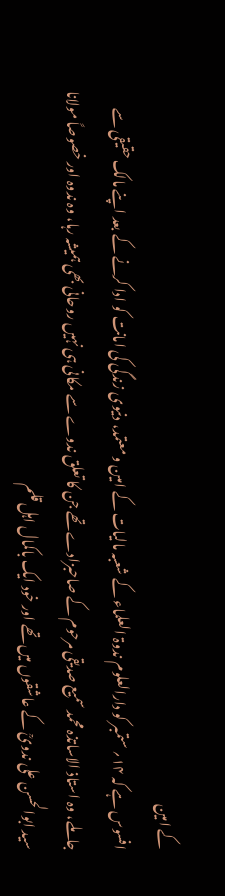کے امین
افسوس ہے کہ ۱۴؍ ستمبر کو دارالعلوم ندوۃ العلماء کے شعبہ مالیات کے امین و معتمد، دنیوی زندگی کی امانت کو ادا کرنے کے بعد اپنے مالک حقیقی سے جاملے، وہ استاذ الاساتذہ محمد سمیع صدیقی مرحوم کے صاحبزادے تھے جن کا تعلق ندوے سے مکانی ہی نہیں روحانی بھی ہمیشہ رہا، وہ ندوہ اور خصوصاً مولانا سید ابوالحسن علی ندویؒ کے عاشقوں میں تھے اور خود ایک باکمال اہل قلم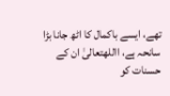تھے، ایسے باکمال کا اٹھ جانا بڑا سانحہ ہے، االلهتعالیٰ ان کے حسنات کو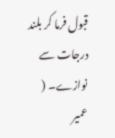قبول فرما کر بلند درجات سے نوازے۔ ( عمیر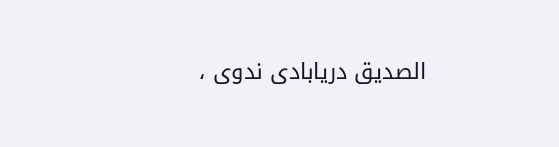الصدیق دریابادی ندوی ،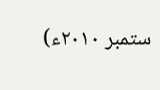ستمبر ۲۰۱۰ء)